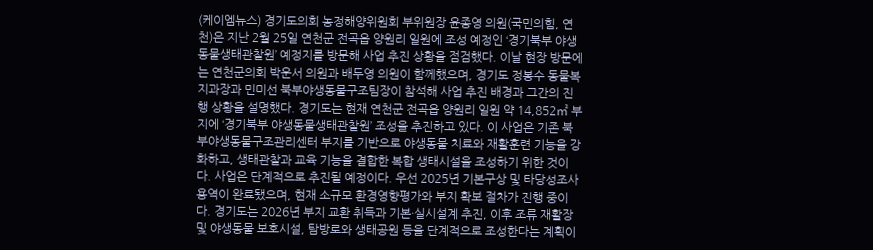(케이엠뉴스) 경기도의회 농정해양위원회 부위원장 윤종영 의원(국민의힘, 연천)은 지난 2월 25일 연천군 전곡읍 양원리 일원에 조성 예정인 ‘경기북부 야생동물생태관찰원’ 예정지를 방문해 사업 추진 상황을 점검했다. 이날 현장 방문에는 연천군의회 박운서 의원과 배두영 의원이 함께했으며, 경기도 정봉수 동물복지과장과 민미선 북부야생동물구조팀장이 참석해 사업 추진 배경과 그간의 진행 상황을 설명했다. 경기도는 현재 연천군 전곡읍 양원리 일원 약 14,852㎡ 부지에 ‘경기북부 야생동물생태관찰원’ 조성을 추진하고 있다. 이 사업은 기존 북부야생동물구조관리센터 부지를 기반으로 야생동물 치료와 재활훈련 기능을 강화하고, 생태관찰과 교육 기능을 결합한 복합 생태시설을 조성하기 위한 것이다. 사업은 단계적으로 추진될 예정이다. 우선 2025년 기본구상 및 타당성조사 용역이 완료됐으며, 현재 소규모 환경영향평가와 부지 확보 절차가 진행 중이다. 경기도는 2026년 부지 교환 취득과 기본·실시설계 추진, 이후 조류 재활장 및 야생동물 보호시설, 탐방로와 생태공원 등을 단계적으로 조성한다는 계획이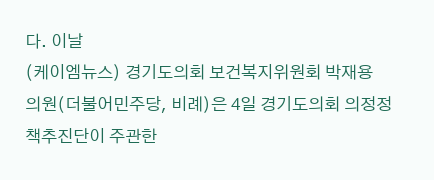다. 이날
(케이엠뉴스) 경기도의회 보건복지위원회 박재용 의원(더불어민주당, 비례)은 4일 경기도의회 의정정책추진단이 주관한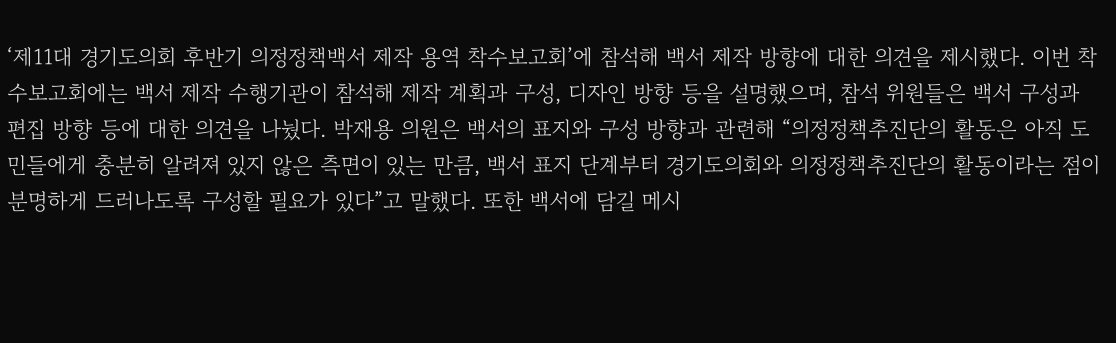‘제11대 경기도의회 후반기 의정정책백서 제작 용역 착수보고회’에 참석해 백서 제작 방향에 대한 의견을 제시했다. 이번 착수보고회에는 백서 제작 수행기관이 참석해 제작 계획과 구성, 디자인 방향 등을 설명했으며, 참석 위원들은 백서 구성과 편집 방향 등에 대한 의견을 나눴다. 박재용 의원은 백서의 표지와 구성 방향과 관련해 “의정정책추진단의 활동은 아직 도민들에게 충분히 알려져 있지 않은 측면이 있는 만큼, 백서 표지 단계부터 경기도의회와 의정정책추진단의 활동이라는 점이 분명하게 드러나도록 구성할 필요가 있다”고 말했다. 또한 백서에 담길 메시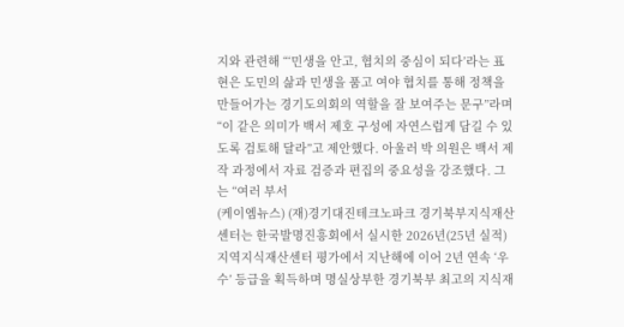지와 관련해 “‘민생을 안고, 협치의 중심이 되다’라는 표현은 도민의 삶과 민생을 품고 여야 협치를 통해 정책을 만들어가는 경기도의회의 역할을 잘 보여주는 문구”라며 “이 같은 의미가 백서 제호 구성에 자연스럽게 담길 수 있도록 검토해 달라”고 제안했다. 아울러 박 의원은 백서 제작 과정에서 자료 검증과 편집의 중요성을 강조했다. 그는 “여러 부서
(케이엠뉴스) (재)경기대진테크노파크 경기북부지식재산센터는 한국발명진흥회에서 실시한 2026년(25년 실적) 지역지식재산센터 평가에서 지난해에 이어 2년 연속 ‘우수’ 등급을 획득하며 명실상부한 경기북부 최고의 지식재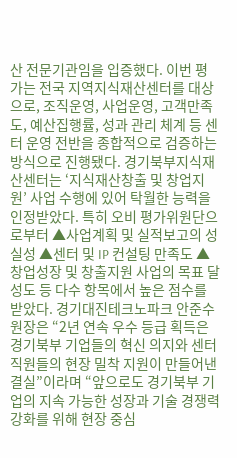산 전문기관임을 입증했다. 이번 평가는 전국 지역지식재산센터를 대상으로, 조직운영, 사업운영, 고객만족도, 예산집행률, 성과 관리 체계 등 센터 운영 전반을 종합적으로 검증하는 방식으로 진행됐다. 경기북부지식재산센터는 ‘지식재산창출 및 창업지원’ 사업 수행에 있어 탁월한 능력을 인정받았다. 특히 오비 평가위원단으로부터 ▲사업계획 및 실적보고의 성실성 ▲센터 및 IP 컨설팅 만족도 ▲창업성장 및 창출지원 사업의 목표 달성도 등 다수 항목에서 높은 점수를 받았다. 경기대진테크노파크 안준수 원장은 “2년 연속 우수 등급 획득은 경기북부 기업들의 혁신 의지와 센터 직원들의 현장 밀착 지원이 만들어낸 결실”이라며 “앞으로도 경기북부 기업의 지속 가능한 성장과 기술 경쟁력 강화를 위해 현장 중심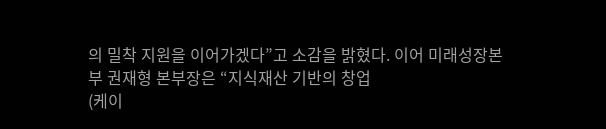의 밀착 지원을 이어가겠다”고 소감을 밝혔다. 이어 미래성장본부 권재형 본부장은 “지식재산 기반의 창업
(케이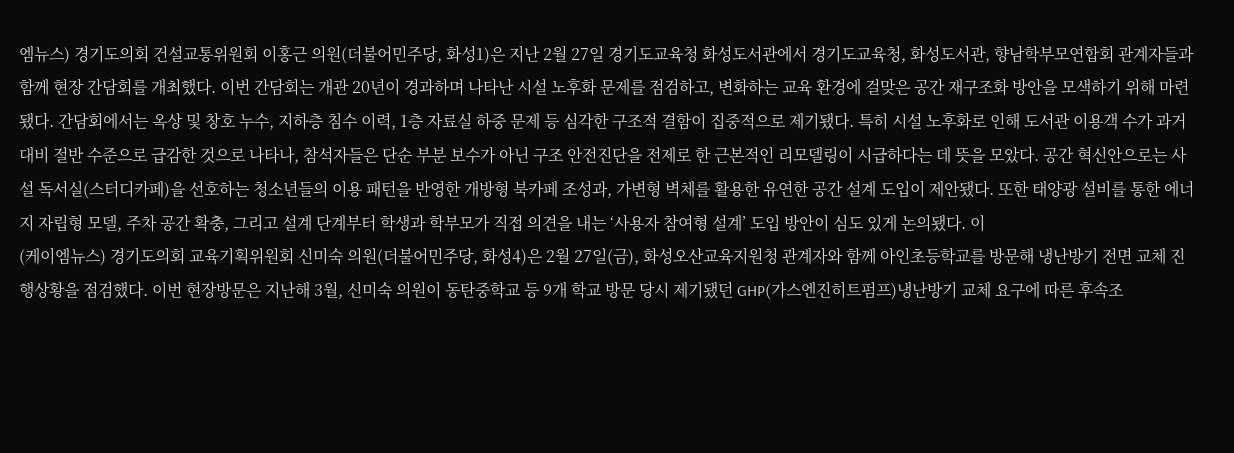엠뉴스) 경기도의회 건설교통위원회 이홍근 의원(더불어민주당, 화성1)은 지난 2월 27일 경기도교육청 화성도서관에서 경기도교육청, 화성도서관, 향남학부모연합회 관계자들과 함께 현장 간담회를 개최했다. 이번 간담회는 개관 20년이 경과하며 나타난 시설 노후화 문제를 점검하고, 변화하는 교육 환경에 걸맞은 공간 재구조화 방안을 모색하기 위해 마련됐다. 간담회에서는 옥상 및 창호 누수, 지하층 침수 이력, 1층 자료실 하중 문제 등 심각한 구조적 결함이 집중적으로 제기됐다. 특히 시설 노후화로 인해 도서관 이용객 수가 과거 대비 절반 수준으로 급감한 것으로 나타나, 참석자들은 단순 부분 보수가 아닌 구조 안전진단을 전제로 한 근본적인 리모델링이 시급하다는 데 뜻을 모았다. 공간 혁신안으로는 사설 독서실(스터디카페)을 선호하는 청소년들의 이용 패턴을 반영한 개방형 북카페 조성과, 가변형 벽체를 활용한 유연한 공간 설계 도입이 제안됐다. 또한 태양광 설비를 통한 에너지 자립형 모델, 주차 공간 확충, 그리고 설계 단계부터 학생과 학부모가 직접 의견을 내는 ‘사용자 참여형 설계’ 도입 방안이 심도 있게 논의됐다. 이
(케이엠뉴스) 경기도의회 교육기획위원회 신미숙 의원(더불어민주당, 화성4)은 2월 27일(금), 화성오산교육지원청 관계자와 함께 아인초등학교를 방문해 냉난방기 전면 교체 진행상황을 점검했다. 이번 현장방문은 지난해 3월, 신미숙 의원이 동탄중학교 등 9개 학교 방문 당시 제기됐던 GHP(가스엔진히트펌프)냉난방기 교체 요구에 따른 후속조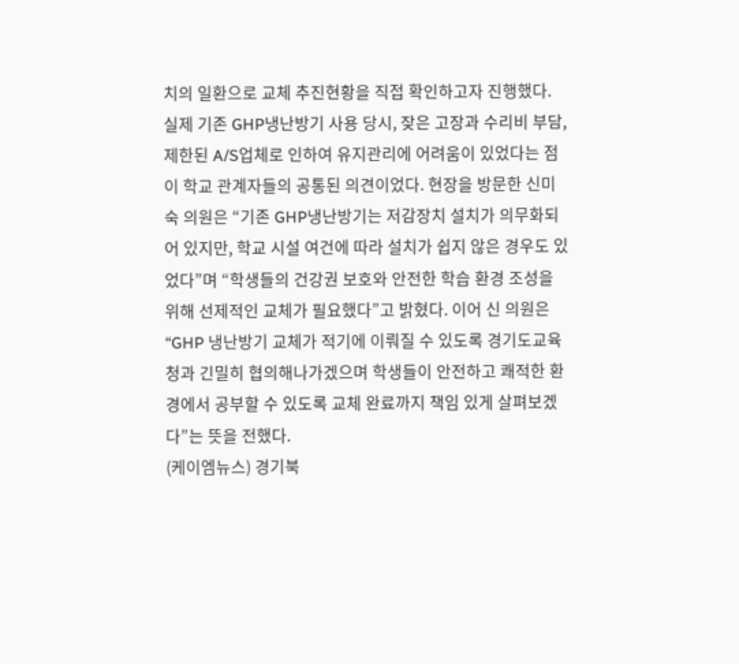치의 일환으로 교체 추진현황을 직접 확인하고자 진행했다. 실제 기존 GHP냉난방기 사용 당시, 잦은 고장과 수리비 부담, 제한된 A/S업체로 인하여 유지관리에 어려움이 있었다는 점이 학교 관계자들의 공통된 의견이었다. 현장을 방문한 신미숙 의원은 “기존 GHP냉난방기는 저감장치 설치가 의무화되어 있지만, 학교 시설 여건에 따라 설치가 쉽지 않은 경우도 있었다”며 “학생들의 건강권 보호와 안전한 학습 환경 조성을 위해 선제적인 교체가 필요했다”고 밝혔다. 이어 신 의원은 “GHP 냉난방기 교체가 적기에 이뤄질 수 있도록 경기도교육청과 긴밀히 협의해나가겠으며 학생들이 안전하고 쾌적한 환경에서 공부할 수 있도록 교체 완료까지 책임 있게 살펴보겠다”는 뜻을 전했다.
(케이엠뉴스) 경기북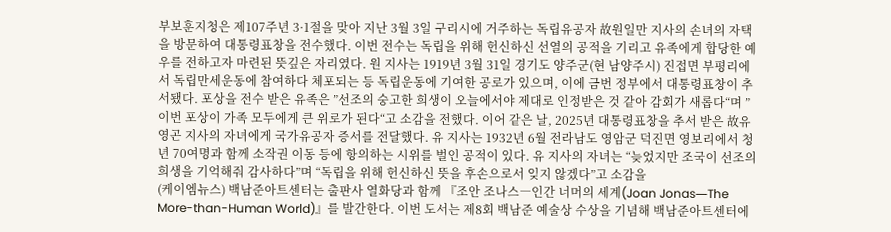부보훈지청은 제107주년 3·1절을 맞아 지난 3월 3일 구리시에 거주하는 독립유공자 故원일만 지사의 손녀의 자택을 방문하여 대통령표창을 전수했다. 이번 전수는 독립을 위해 헌신하신 선열의 공적을 기리고 유족에게 합당한 예우를 전하고자 마련된 뜻깊은 자리였다. 원 지사는 1919년 3월 31일 경기도 양주군(현 남양주시) 진접면 부평리에서 독립만세운동에 참여하다 체포되는 등 독립운동에 기여한 공로가 있으며, 이에 금번 정부에서 대통령표창이 추서됐다. 포상을 전수 받은 유족은 ”선조의 숭고한 희생이 오늘에서야 제대로 인정받은 것 같아 감회가 새롭다“며 ”이번 포상이 가족 모두에게 큰 위로가 된다“고 소감을 전했다. 이어 같은 날, 2025년 대통령표창을 추서 받은 故유영곤 지사의 자녀에게 국가유공자 증서를 전달했다. 유 지사는 1932년 6월 전라남도 영암군 덕진면 영보리에서 청년 70여명과 함께 소작권 이동 등에 항의하는 시위를 벌인 공적이 있다. 유 지사의 자녀는 “늦었지만 조국이 선조의 희생을 기억해줘 감사하다”며 “독립을 위해 헌신하신 뜻을 후손으로서 잊지 않겠다”고 소감을
(케이엠뉴스) 백남준아트센터는 출판사 열화당과 함께 『조안 조나스―인간 너머의 세계(Joan Jonas―The More-than-Human World)』를 발간한다. 이번 도서는 제8회 백남준 예술상 수상을 기념해 백남준아트센터에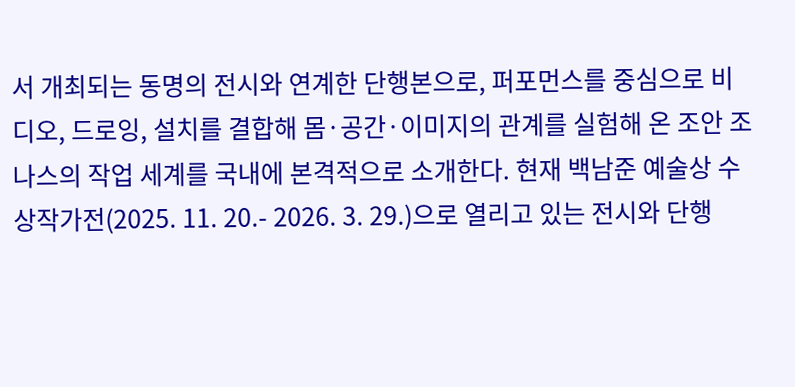서 개최되는 동명의 전시와 연계한 단행본으로, 퍼포먼스를 중심으로 비디오, 드로잉, 설치를 결합해 몸·공간·이미지의 관계를 실험해 온 조안 조나스의 작업 세계를 국내에 본격적으로 소개한다. 현재 백남준 예술상 수상작가전(2025. 11. 20.- 2026. 3. 29.)으로 열리고 있는 전시와 단행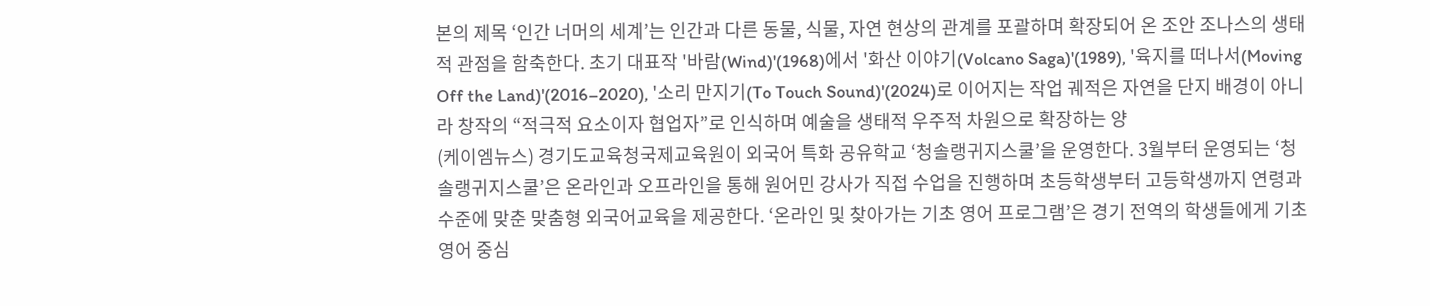본의 제목 ‘인간 너머의 세계’는 인간과 다른 동물, 식물, 자연 현상의 관계를 포괄하며 확장되어 온 조안 조나스의 생태적 관점을 함축한다. 초기 대표작 '바람(Wind)'(1968)에서 '화산 이야기(Volcano Saga)'(1989), '육지를 떠나서(Moving Off the Land)'(2016–2020), '소리 만지기(To Touch Sound)'(2024)로 이어지는 작업 궤적은 자연을 단지 배경이 아니라 창작의 “적극적 요소이자 협업자”로 인식하며 예술을 생태적 우주적 차원으로 확장하는 양
(케이엠뉴스) 경기도교육청국제교육원이 외국어 특화 공유학교 ‘청솔랭귀지스쿨’을 운영한다. 3월부터 운영되는 ‘청솔랭귀지스쿨’은 온라인과 오프라인을 통해 원어민 강사가 직접 수업을 진행하며 초등학생부터 고등학생까지 연령과 수준에 맞춘 맞춤형 외국어교육을 제공한다. ‘온라인 및 찾아가는 기초 영어 프로그램’은 경기 전역의 학생들에게 기초영어 중심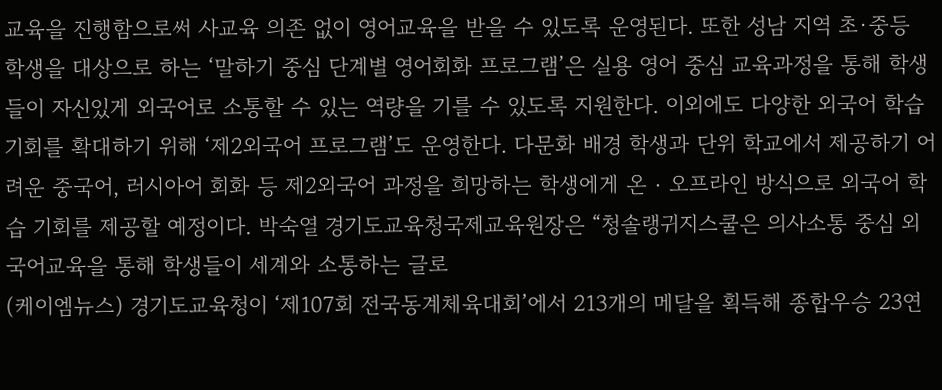교육을 진행함으로써 사교육 의존 없이 영어교육을 받을 수 있도록 운영된다. 또한 성남 지역 초·중등 학생을 대상으로 하는 ‘말하기 중심 단계별 영어회화 프로그램’은 실용 영어 중심 교육과정을 통해 학생들이 자신있게 외국어로 소통할 수 있는 역량을 기를 수 있도록 지원한다. 이외에도 다양한 외국어 학습 기회를 확대하기 위해 ‘제2외국어 프로그램’도 운영한다. 다문화 배경 학생과 단위 학교에서 제공하기 어려운 중국어, 러시아어 회화 등 제2외국어 과정을 희망하는 학생에게 온‧오프라인 방식으로 외국어 학습 기회를 제공할 예정이다. 박숙열 경기도교육청국제교육원장은 “청솔랭귀지스쿨은 의사소통 중심 외국어교육을 통해 학생들이 세계와 소통하는 글로
(케이엠뉴스) 경기도교육청이 ‘제107회 전국동계체육대회’에서 213개의 메달을 획득해 종합우승 23연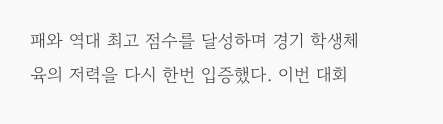패와 역대 최고 점수를 달성하며 경기 학생체육의 저력을 다시 한번 입증했다. 이번 대회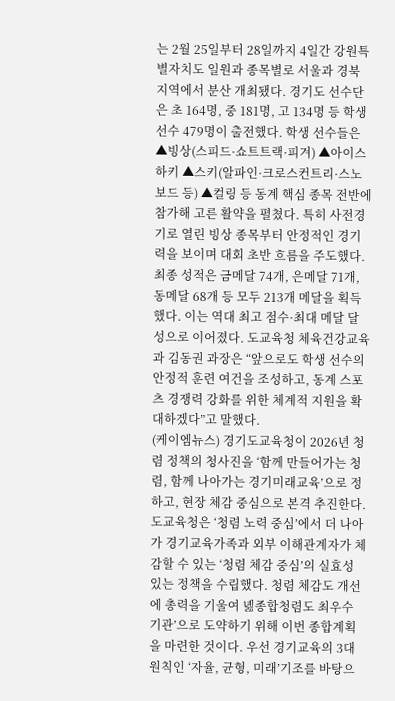는 2월 25일부터 28일까지 4일간 강원특별자치도 일원과 종목별로 서울과 경북 지역에서 분산 개최됐다. 경기도 선수단은 초 164명, 중 181명, 고 134명 등 학생 선수 479명이 출전했다. 학생 선수들은 ▲빙상(스피드·쇼트트랙·피겨) ▲아이스하키 ▲스키(알파인·크로스컨트리·스노보드 등) ▲컬링 등 동계 핵심 종목 전반에 참가해 고른 활약을 펼쳤다. 특히 사전경기로 열린 빙상 종목부터 안정적인 경기력을 보이며 대회 초반 흐름을 주도했다. 최종 성적은 금메달 74개, 은메달 71개, 동메달 68개 등 모두 213개 메달을 획득했다. 이는 역대 최고 점수·최대 메달 달성으로 이어졌다. 도교육청 체육건강교육과 김동권 과장은 “앞으로도 학생 선수의 안정적 훈련 여건을 조성하고, 동계 스포츠 경쟁력 강화를 위한 체계적 지원을 확대하겠다”고 말했다.
(케이엠뉴스) 경기도교육청이 2026년 청렴 정책의 청사진을 ‘함께 만들어가는 청렴, 함께 나아가는 경기미래교육’으로 정하고, 현장 체감 중심으로 본격 추진한다. 도교육청은 ‘청렴 노력 중심’에서 더 나아가 경기교육가족과 외부 이해관계자가 체감할 수 있는 ‘청렴 체감 중심’의 실효성 있는 정책을 수립했다. 청렴 체감도 개선에 총력을 기울여 녪종합청렴도 최우수 기관’으로 도약하기 위해 이번 종합계획을 마련한 것이다. 우선 경기교육의 3대 원칙인 ‘자율, 균형, 미래’기조를 바탕으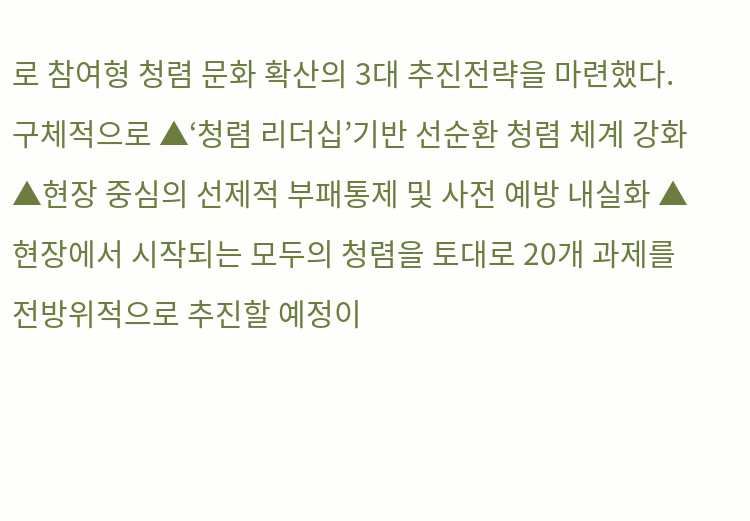로 참여형 청렴 문화 확산의 3대 추진전략을 마련했다. 구체적으로 ▲‘청렴 리더십’기반 선순환 청렴 체계 강화 ▲현장 중심의 선제적 부패통제 및 사전 예방 내실화 ▲현장에서 시작되는 모두의 청렴을 토대로 20개 과제를 전방위적으로 추진할 예정이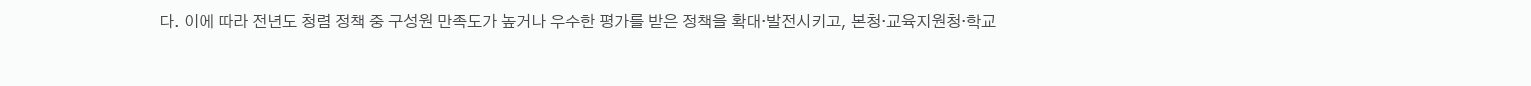다. 이에 따라 전년도 청렴 정책 중 구성원 만족도가 높거나 우수한 평가를 받은 정책을 확대·발전시키고, 본청·교육지원청·학교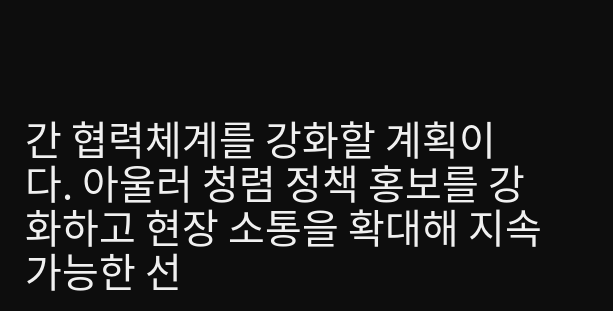간 협력체계를 강화할 계획이다. 아울러 청렴 정책 홍보를 강화하고 현장 소통을 확대해 지속가능한 선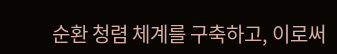순환 청렴 체계를 구축하고, 이로써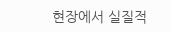현장에서 실질적